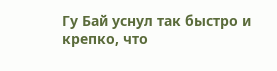Гу Бай уснул так быстро и крепко, что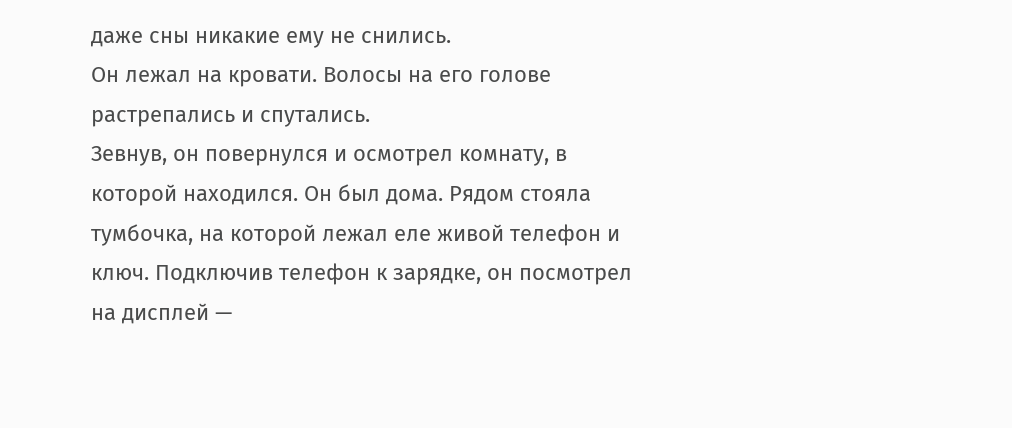даже сны никакие ему не снились.
Он лежал на кровати. Волосы на его голове растрепались и спутались.
Зевнув, он повернулся и осмотрел комнату, в которой находился. Он был дома. Рядом стояла тумбочка, на которой лежал еле живой телефон и ключ. Подключив телефон к зарядке, он посмотрел на дисплей —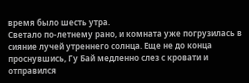время было шесть утра.
Светало по-летнему рано, и комната уже погрузилась в сияние лучей утреннего солнца. Еще не до конца проснувшись, Гу Бай медленно слез с кровати и отправился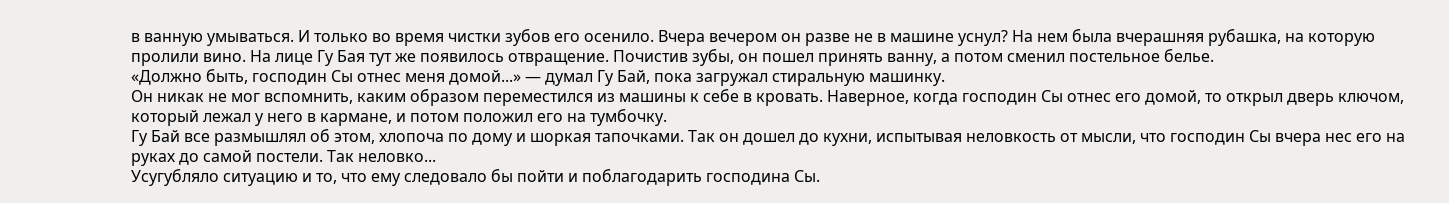в ванную умываться. И только во время чистки зубов его осенило. Вчера вечером он разве не в машине уснул? На нем была вчерашняя рубашка, на которую пролили вино. На лице Гу Бая тут же появилось отвращение. Почистив зубы, он пошел принять ванну, а потом сменил постельное белье.
«Должно быть, господин Сы отнес меня домой...» — думал Гу Бай, пока загружал стиральную машинку.
Он никак не мог вспомнить, каким образом переместился из машины к себе в кровать. Наверное, когда господин Сы отнес его домой, то открыл дверь ключом, который лежал у него в кармане, и потом положил его на тумбочку.
Гу Бай все размышлял об этом, хлопоча по дому и шоркая тапочками. Так он дошел до кухни, испытывая неловкость от мысли, что господин Сы вчера нес его на руках до самой постели. Так неловко...
Усугубляло ситуацию и то, что ему следовало бы пойти и поблагодарить господина Сы.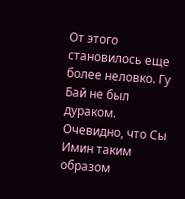От этого становилось еще более неловко. Гу Бай не был дураком. Очевидно, что Сы Имин таким образом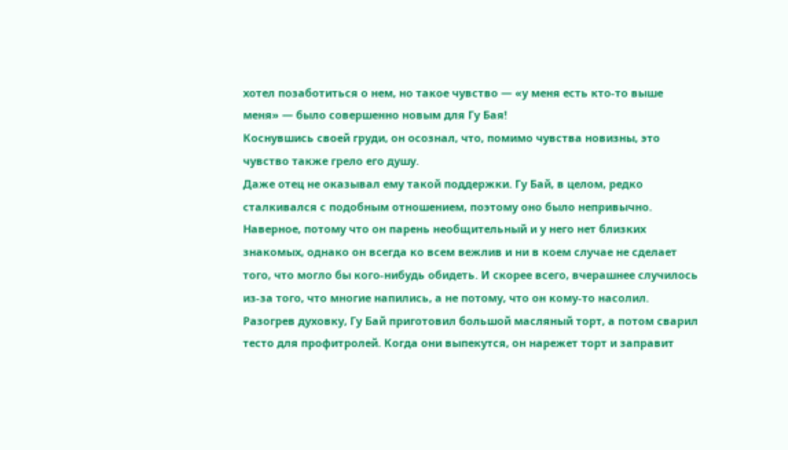хотел позаботиться о нем, но такое чувство — «у меня есть кто-то выше меня» — было совершенно новым для Гу Бая!
Коснувшись своей груди, он осознал, что, помимо чувства новизны, это чувство также грело его душу.
Даже отец не оказывал ему такой поддержки. Гу Бай, в целом, редко сталкивался с подобным отношением, поэтому оно было непривычно. Наверное, потому что он парень необщительный и у него нет близких знакомых, однако он всегда ко всем вежлив и ни в коем случае не сделает того, что могло бы кого-нибудь обидеть. И скорее всего, вчерашнее случилось из-за того, что многие напились, а не потому, что он кому-то насолил.
Разогрев духовку, Гу Бай приготовил большой масляный торт, а потом сварил тесто для профитролей. Когда они выпекутся, он нарежет торт и заправит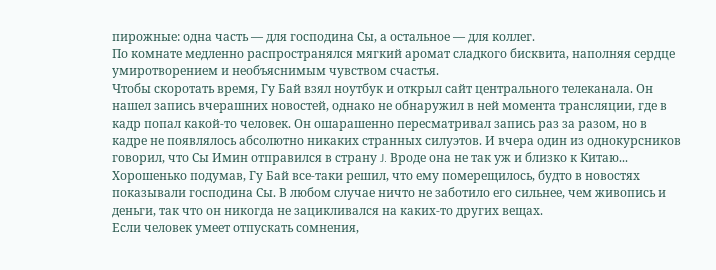пирожные: одна часть — для господина Сы, а остальное — для коллег.
По комнате медленно распространялся мягкий аромат сладкого бисквита, наполняя сердце умиротворением и необъяснимым чувством счастья.
Чтобы скоротать время, Гу Бай взял ноутбук и открыл сайт центрального телеканала. Он нашел запись вчерашних новостей, однако не обнаружил в ней момента трансляции, где в кадр попал какой-то человек. Он ошарашенно пересматривал запись раз за разом, но в кадре не появлялось абсолютно никаких странных силуэтов. И вчера один из однокурсников говорил, что Сы Имин отправился в страну J. Вроде она не так уж и близко к Китаю...
Хорошенько подумав, Гу Бай все-таки решил, что ему померещилось, будто в новостях показывали господина Сы. В любом случае ничто не заботило его сильнее, чем живопись и деньги, так что он никогда не зацикливался на каких-то других вещах.
Если человек умеет отпускать сомнения,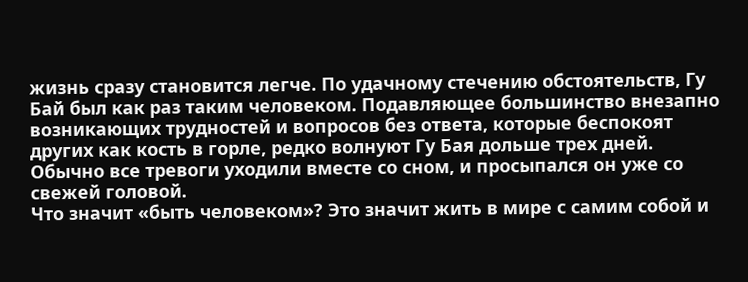жизнь сразу становится легче. По удачному стечению обстоятельств, Гу Бай был как раз таким человеком. Подавляющее большинство внезапно возникающих трудностей и вопросов без ответа, которые беспокоят других как кость в горле, редко волнуют Гу Бая дольше трех дней. Обычно все тревоги уходили вместе со сном, и просыпался он уже со свежей головой.
Что значит «быть человеком»? Это значит жить в мире с самим собой и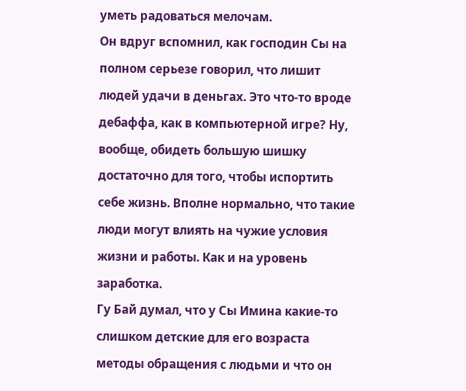уметь радоваться мелочам.
Он вдруг вспомнил, как господин Сы на полном серьезе говорил, что лишит людей удачи в деньгах. Это что-то вроде дебаффа, как в компьютерной игре? Ну, вообще, обидеть большую шишку достаточно для того, чтобы испортить себе жизнь. Вполне нормально, что такие люди могут влиять на чужие условия жизни и работы. Как и на уровень заработка.
Гу Бай думал, что у Сы Имина какие-то слишком детские для его возраста методы обращения с людьми и что он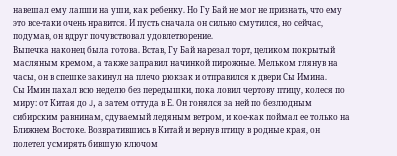навешал ему лапши на уши, как ребенку. Но Гу Бай не мог не признать, что ему это все-таки очень нравится. И пусть сначала он сильно смутился, но сейчас, подумав, он вдруг почувствовал удовлетворение.
Выпечка наконец была готова. Встав, Гу Бай нарезал торт, целиком покрытый масляным кремом, а также заправил начинкой пирожные. Мельком глянув на часы, он в спешке закинул на плечо рюкзак и отправился к двери Сы Имина.
Сы Имин пахал всю неделю без передышки, пока ловил чертову птицу, колеся по миру: от Китая до J, а затем оттуда в Е. Он гонялся за ней по безлюдным сибирским равнинам, сдуваемый ледяным ветром, и кое-как поймал ее только на Ближнем Востоке. Возвратившись в Китай и вернув птицу в родные края, он полетел усмирять бившую ключом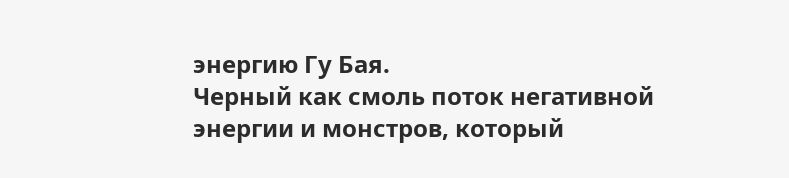энергию Гу Бая.
Черный как смоль поток негативной энергии и монстров, который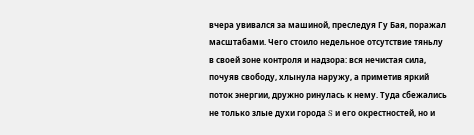вчера увивался за машиной, преследуя Гу Бая, поражал масштабами. Чего стоило недельное отсутствие тяньлу в своей зоне контроля и надзора: вся нечистая сила, почуяв свободу, хлынула наружу, а приметив яркий поток энергии, дружно ринулась к нему. Туда сбежались не только злые духи города S и его окрестностей, но и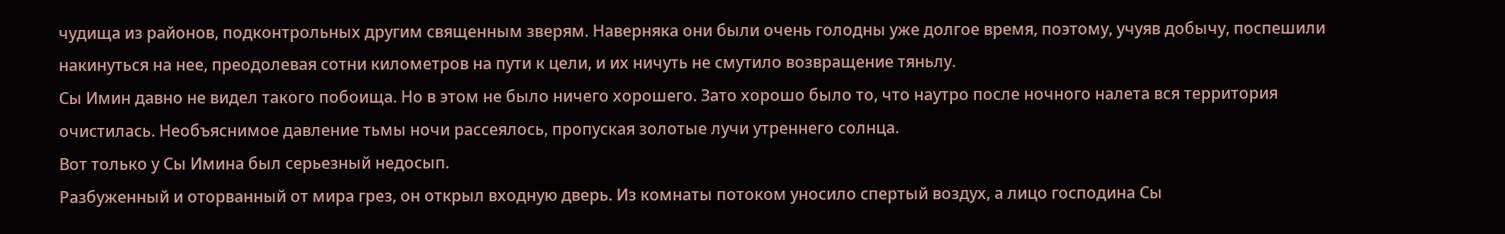чудища из районов, подконтрольных другим священным зверям. Наверняка они были очень голодны уже долгое время, поэтому, учуяв добычу, поспешили накинуться на нее, преодолевая сотни километров на пути к цели, и их ничуть не смутило возвращение тяньлу.
Сы Имин давно не видел такого побоища. Но в этом не было ничего хорошего. Зато хорошо было то, что наутро после ночного налета вся территория очистилась. Необъяснимое давление тьмы ночи рассеялось, пропуская золотые лучи утреннего солнца.
Вот только у Сы Имина был серьезный недосып.
Разбуженный и оторванный от мира грез, он открыл входную дверь. Из комнаты потоком уносило спертый воздух, а лицо господина Сы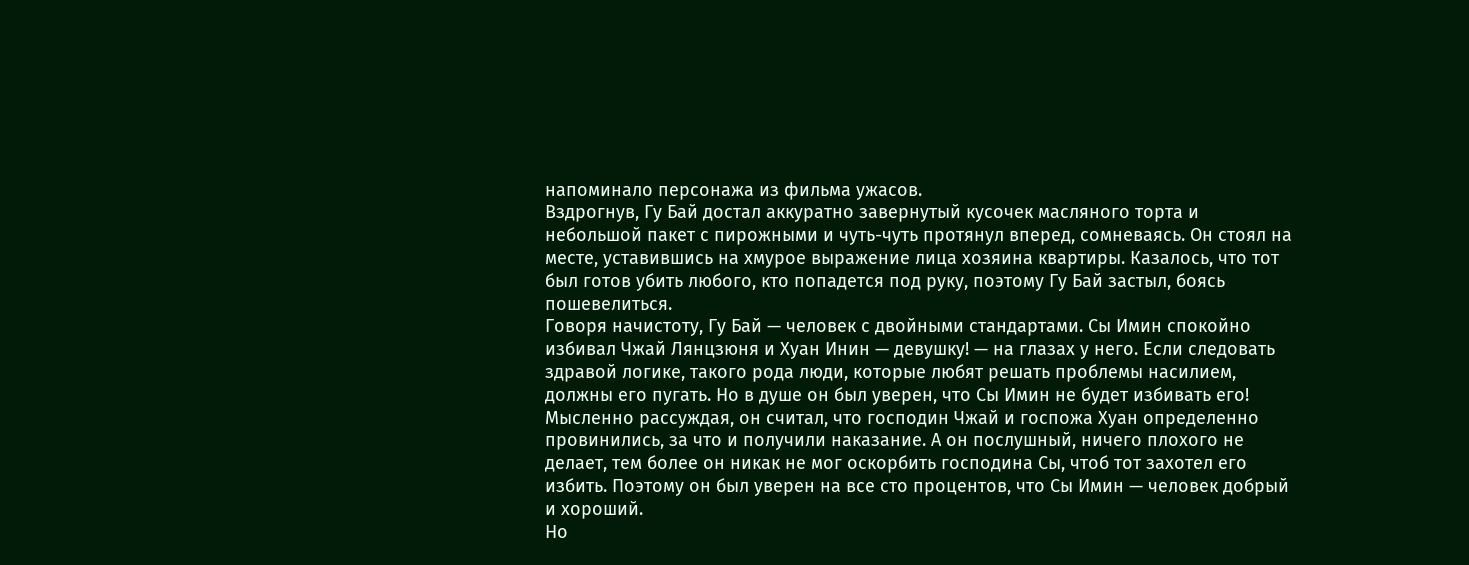напоминало персонажа из фильма ужасов.
Вздрогнув, Гу Бай достал аккуратно завернутый кусочек масляного торта и небольшой пакет с пирожными и чуть-чуть протянул вперед, сомневаясь. Он стоял на месте, уставившись на хмурое выражение лица хозяина квартиры. Казалось, что тот был готов убить любого, кто попадется под руку, поэтому Гу Бай застыл, боясь пошевелиться.
Говоря начистоту, Гу Бай — человек с двойными стандартами. Сы Имин спокойно избивал Чжай Лянцзюня и Хуан Инин — девушку! — на глазах у него. Если следовать здравой логике, такого рода люди, которые любят решать проблемы насилием, должны его пугать. Но в душе он был уверен, что Сы Имин не будет избивать его! Мысленно рассуждая, он считал, что господин Чжай и госпожа Хуан определенно провинились, за что и получили наказание. А он послушный, ничего плохого не делает, тем более он никак не мог оскорбить господина Сы, чтоб тот захотел его избить. Поэтому он был уверен на все сто процентов, что Сы Имин — человек добрый и хороший.
Но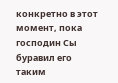конкретно в этот момент, пока господин Сы буравил его таким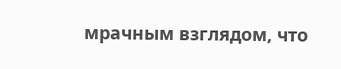мрачным взглядом, что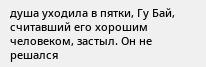душа уходила в пятки, Гу Бай, считавший его хорошим человеком, застыл. Он не решался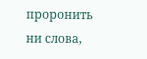проронить ни слова,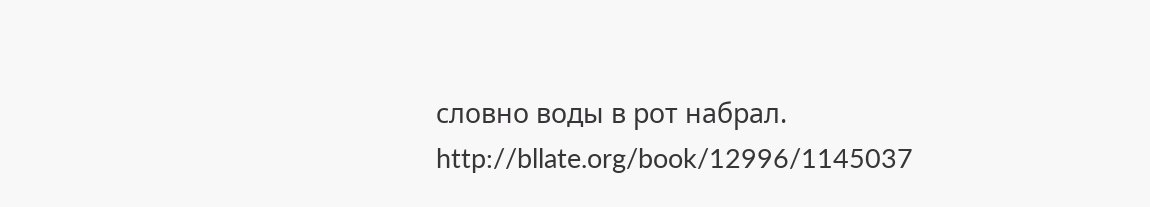словно воды в рот набрал.
http://bllate.org/book/12996/1145037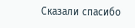Сказали спасибо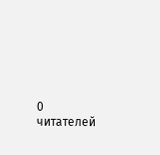0 читателей